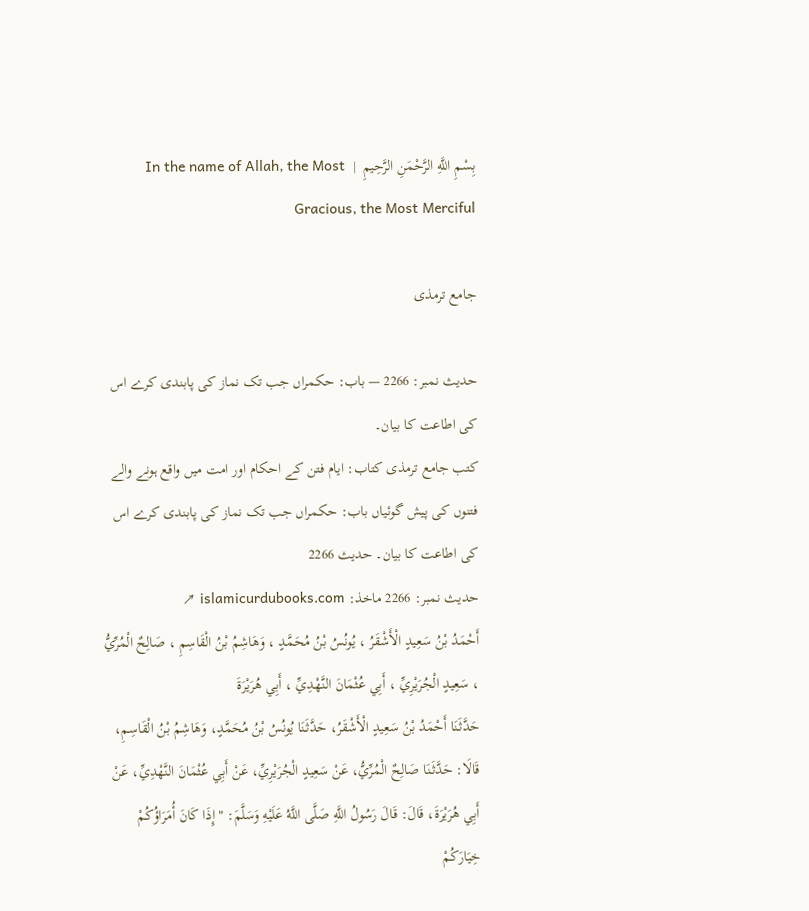بِسْمِ اللَّهِ الرَّحْمَنِ الرَّحِيمِ  |  In the name of Allah, the Most Gracious, the Most Merciful

جامع ترمذی

حدیث نمبر: 2266 — باب: حکمراں جب تک نماز کی پابندی کرے اس کی اطاعت کا بیان۔
کتب جامع ترمذی کتاب: ایام فتن کے احکام اور امت میں واقع ہونے والے فتنوں کی پیش گوئیاں باب: حکمراں جب تک نماز کی پابندی کرے اس کی اطاعت کا بیان۔ حدیث 2266
حدیث نمبر: 2266 ماخذ: islamicurdubooks.com ↗
أَحْمَدُ بْنُ سَعِيدٍ الْأَشْقَرُ ، يُونُسُ بْنُ مُحَمَّدٍ ، وَهَاشِمُ بْنُ الْقَاسِمِ ، صَالِحٌ الْمُرِّيُّ ، سَعِيدٍ الْجُرَيْرِيِّ ، أَبِي عُثْمَانَ النَّهْدِيِّ ، أَبِي هُرَيْرَةَ
حَدَّثَنَا أَحْمَدُ بْنُ سَعِيدٍ الْأَشْقَرُ، حَدَّثَنَا يُونُسُ بْنُ مُحَمَّدٍ، وَهَاشِمُ بْنُ الْقَاسِمِ، قَالَا: حَدَّثَنَا صَالِحٌ الْمُرِّيُّ، عَنْ سَعِيدٍ الْجُرَيْرِيِّ، عَنْ أَبِي عُثْمَانَ النَّهْدِيِّ، عَنْ أَبِي هُرَيْرَةَ، قَالَ: قَالَ رَسُولُ اللَّهِ صَلَّى اللَّهُ عَلَيْهِ وَسَلَّمَ: " إِذَا كَانَ أُمَرَاؤُكُمْ خِيَارَكُمْ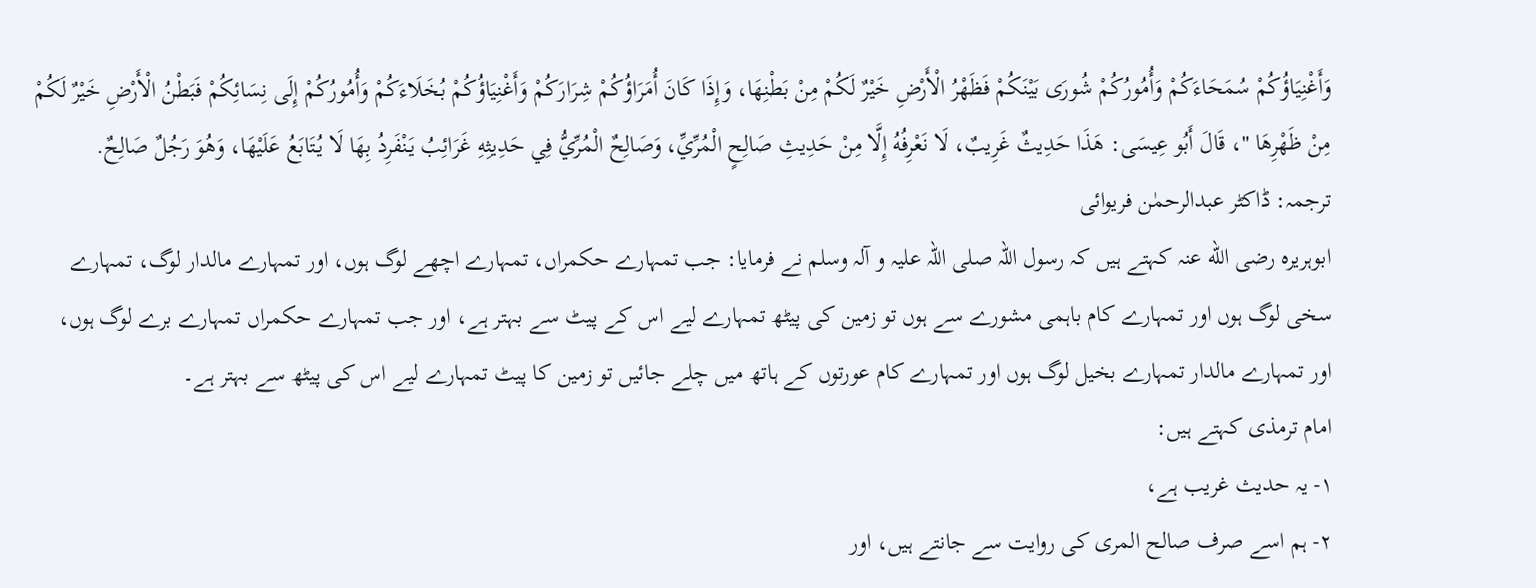وَأَغْنِيَاؤُكُمْ سُمَحَاءَكُمْ وَأُمُورُكُمْ شُورَى بَيْنَكُمْ فَظَهْرُ الْأَرْضِ خَيْرٌ لَكُمْ مِنْ بَطْنِهَا، وَإِذَا كَانَ أُمَرَاؤُكُمْ شِرَارَكُمْ وَأَغْنِيَاؤُكُمْ بُخَلَاءَكُمْ وَأُمُورُكُمْ إِلَى نِسَائِكُمْ فَبَطْنُ الْأَرْضِ خَيْرٌ لَكُمْ مِنْ ظَهْرِهَا "، قَالَ أَبُو عِيسَى: هَذَا حَدِيثٌ غَرِيبٌ، لَا نَعْرِفُهُ إِلَّا مِنْ حَدِيثِ صَالِحٍ الْمُرِّيِّ، وَصَالِحٌ الْمُرِّيُّ فِي حَدِيثِهِ غَرَائِبُ يَنْفَرِدُ بِهَا لَا يُتَابَعُ عَلَيْهَا، وَهُوَ رَجُلٌ صَالِحٌ.
ترجمہ: ڈاکٹر عبدالرحمٰن فریوائی
ابوہریرہ رضی الله عنہ کہتے ہیں کہ رسول اللہ صلی اللہ علیہ و آلہ وسلم نے فرمایا: جب تمہارے حکمراں، تمہارے اچھے لوگ ہوں، اور تمہارے مالدار لوگ، تمہارے سخی لوگ ہوں اور تمہارے کام باہمی مشورے سے ہوں تو زمین کی پیٹھ تمہارے لیے اس کے پیٹ سے بہتر ہے، اور جب تمہارے حکمراں تمہارے برے لوگ ہوں، اور تمہارے مالدار تمہارے بخیل لوگ ہوں اور تمہارے کام عورتوں کے ہاتھ میں چلے جائیں تو زمین کا پیٹ تمہارے لیے اس کی پیٹھ سے بہتر ہے۔
امام ترمذی کہتے ہیں:
۱- یہ حدیث غریب ہے،
۲- ہم اسے صرف صالح المری کی روایت سے جانتے ہیں، اور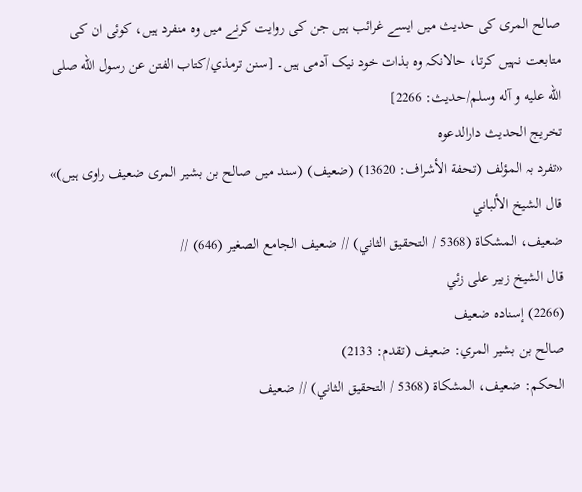صالح المری کی حدیث میں ایسے غرائب ہیں جن کی روایت کرنے میں وہ منفرد ہیں، کوئی ان کی متابعت نہیں کرتا، حالانکہ وہ بذات خود نیک آدمی ہیں۔ [سنن ترمذي/كتاب الفتن عن رسول الله صلى الله عليه و آله وسلم/حدیث: 2266]
تخریج الحدیث دارالدعوہ
«تفرد بہ المؤلف (تحفة الأشراف: 13620) (ضعیف) (سند میں صالح بن بشیر المری ضعیف راوی ہیں)»
قال الشيخ الألباني
ضعيف، المشكاة (5368 / التحقيق الثاني) // ضعيف الجامع الصغير (646) //
قال الشيخ زبير على زئي
(2266) إسناده ضعيف
صالح بن بشير المري: ضعيف (تقدم: 2133)
الحكم: ضعيف، المشكاة (5368 / التحقيق الثاني) // ضعيف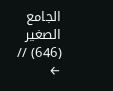الجامع الصغير (646) //
←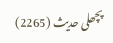پچھلی حدیث (2265)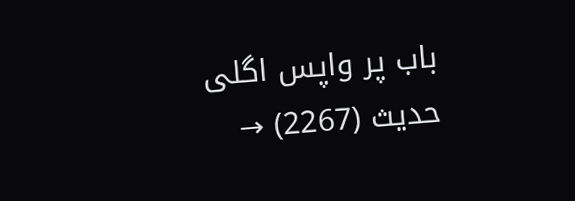باب پر واپس اگلی حدیث (2267) →